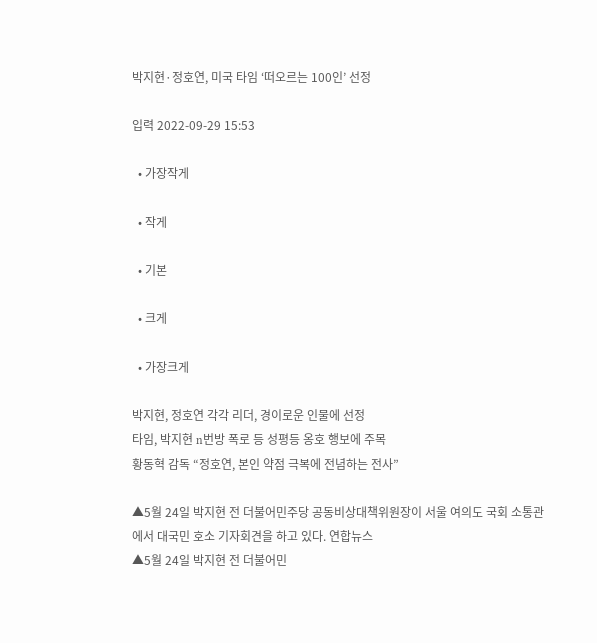박지현·정호연, 미국 타임 ‘떠오르는 100인’ 선정

입력 2022-09-29 15:53

  • 가장작게

  • 작게

  • 기본

  • 크게

  • 가장크게

박지현, 정호연 각각 리더, 경이로운 인물에 선정
타임, 박지현 n번방 폭로 등 성평등 옹호 행보에 주목
황동혁 감독 “정호연, 본인 약점 극복에 전념하는 전사”

▲5월 24일 박지현 전 더불어민주당 공동비상대책위원장이 서울 여의도 국회 소통관에서 대국민 호소 기자회견을 하고 있다. 연합뉴스
▲5월 24일 박지현 전 더불어민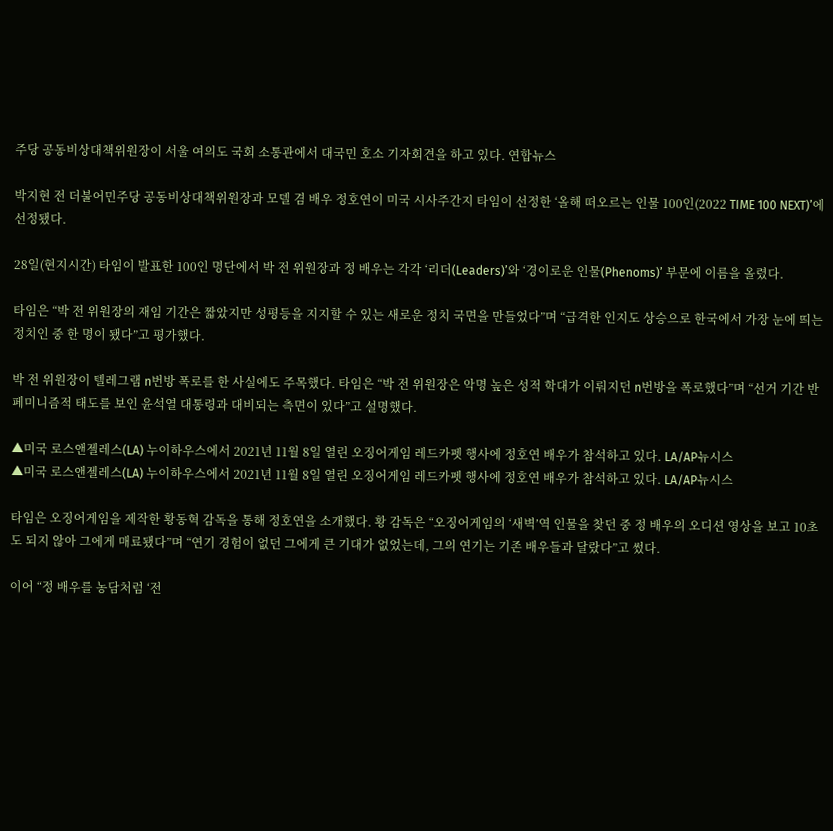주당 공동비상대책위원장이 서울 여의도 국회 소통관에서 대국민 호소 기자회견을 하고 있다. 연합뉴스

박지현 전 더불어민주당 공동비상대책위원장과 모델 겸 배우 정호연이 미국 시사주간지 타임이 선정한 ‘올해 떠오르는 인물 100인(2022 TIME 100 NEXT)’에 선정됐다.

28일(현지시간) 타임이 발표한 100인 명단에서 박 전 위원장과 정 배우는 각각 ‘리더(Leaders)’와 ‘경이로운 인물(Phenoms)’ 부문에 이름을 올렸다.

타임은 “박 전 위원장의 재임 기간은 짧았지만 성평등을 지지할 수 있는 새로운 정치 국면을 만들었다”며 “급격한 인지도 상승으로 한국에서 가장 눈에 띄는 정치인 중 한 명이 됐다”고 평가했다.

박 전 위원장이 텔레그램 n번방 폭로를 한 사실에도 주목했다. 타임은 “박 전 위원장은 악명 높은 성적 학대가 이뤄지던 n번방을 폭로했다”며 “선거 기간 반페미니즘적 태도를 보인 윤석열 대통령과 대비되는 측면이 있다”고 설명했다.

▲미국 로스앤젤레스(LA) 누이하우스에서 2021년 11월 8일 열린 오징어게임 레드카펫 행사에 정호연 배우가 참석하고 있다. LA/AP뉴시스
▲미국 로스앤젤레스(LA) 누이하우스에서 2021년 11월 8일 열린 오징어게임 레드카펫 행사에 정호연 배우가 참석하고 있다. LA/AP뉴시스

타임은 오징어게임을 제작한 황동혁 감독을 통해 정호연을 소개했다. 황 감독은 “오징어게임의 ‘새벽’역 인물을 찾던 중 정 배우의 오디션 영상을 보고 10초도 되지 않아 그에게 매료됐다”며 “연기 경험이 없던 그에게 큰 기대가 없었는데, 그의 연기는 기존 배우들과 달랐다”고 썼다.

이어 “정 배우를 농담처럼 ‘전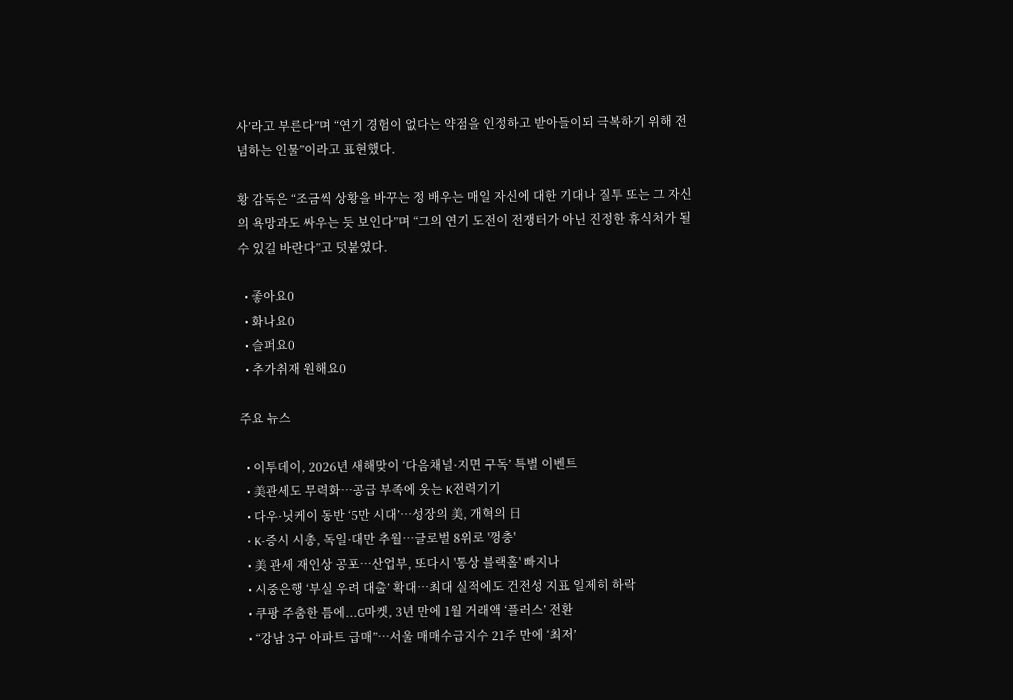사’라고 부른다”며 “연기 경험이 없다는 약점을 인정하고 받아들이되 극복하기 위해 전념하는 인물”이라고 표현했다.

황 감독은 “조금씩 상황을 바꾸는 정 배우는 매일 자신에 대한 기대나 질투 또는 그 자신의 욕망과도 싸우는 듯 보인다”며 “그의 연기 도전이 전쟁터가 아닌 진정한 휴식처가 될 수 있길 바란다”고 덧붙였다.

  • 좋아요0
  • 화나요0
  • 슬퍼요0
  • 추가취재 원해요0

주요 뉴스

  • 이투데이, 2026년 새해맞이 ‘다음채널·지면 구독’ 특별 이벤트
  • 美관세도 무력화…공급 부족에 웃는 K전력기기
  • 다우·닛케이 동반 ‘5만 시대’⋯성장의 美, 개혁의 日
  • K-증시 시총, 독일·대만 추월…글로벌 8위로 '껑충'
  • 美 관세 재인상 공포⋯산업부, 또다시 '통상 블랙홀' 빠지나
  • 시중은행 ‘부실 우려 대출’ 확대…최대 실적에도 건전성 지표 일제히 하락
  • 쿠팡 주춤한 틈에...G마켓, 3년 만에 1월 거래액 ‘플러스’ 전환
  • “강남 3구 아파트 급매”…서울 매매수급지수 21주 만에 ‘최저’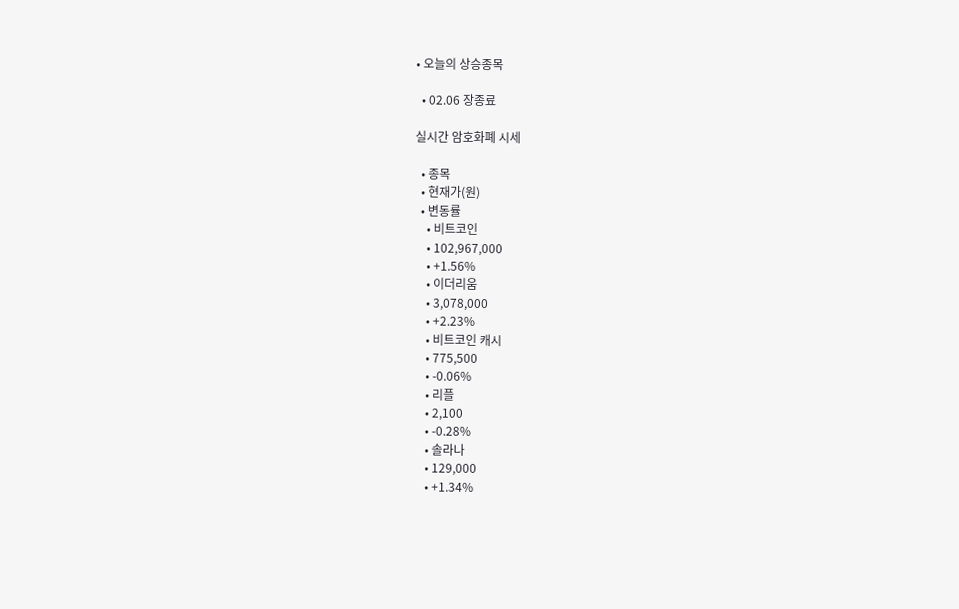• 오늘의 상승종목

  • 02.06 장종료

실시간 암호화폐 시세

  • 종목
  • 현재가(원)
  • 변동률
    • 비트코인
    • 102,967,000
    • +1.56%
    • 이더리움
    • 3,078,000
    • +2.23%
    • 비트코인 캐시
    • 775,500
    • -0.06%
    • 리플
    • 2,100
    • -0.28%
    • 솔라나
    • 129,000
    • +1.34%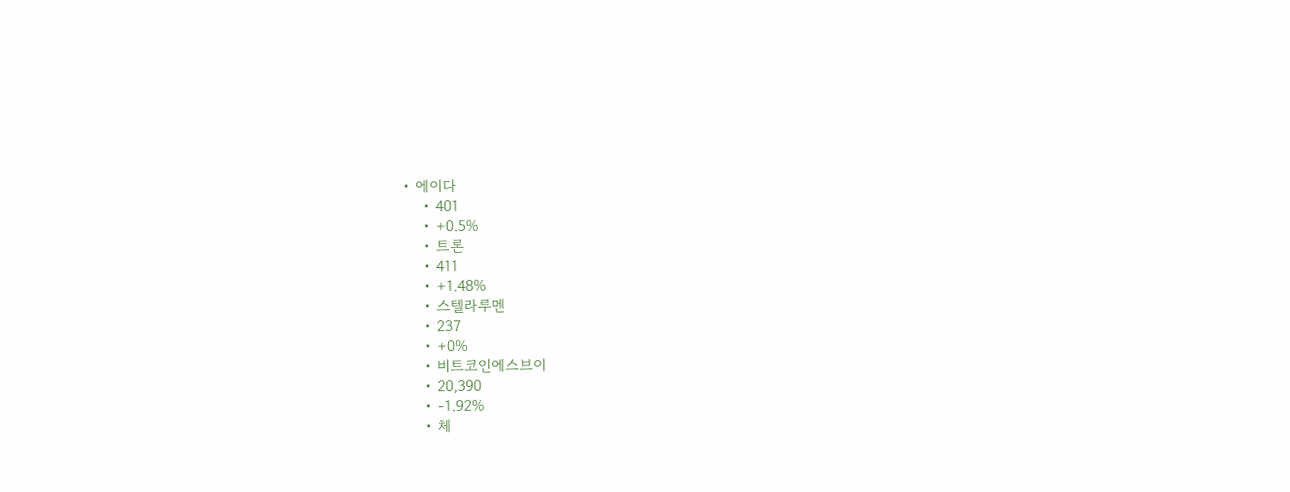• 에이다
    • 401
    • +0.5%
    • 트론
    • 411
    • +1.48%
    • 스텔라루멘
    • 237
    • +0%
    • 비트코인에스브이
    • 20,390
    • -1.92%
    • 체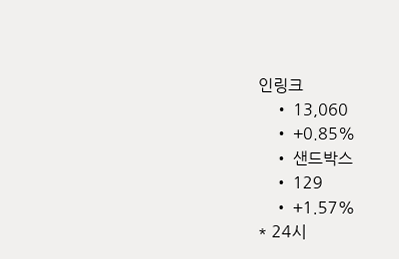인링크
    • 13,060
    • +0.85%
    • 샌드박스
    • 129
    • +1.57%
* 24시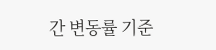간 변동률 기준